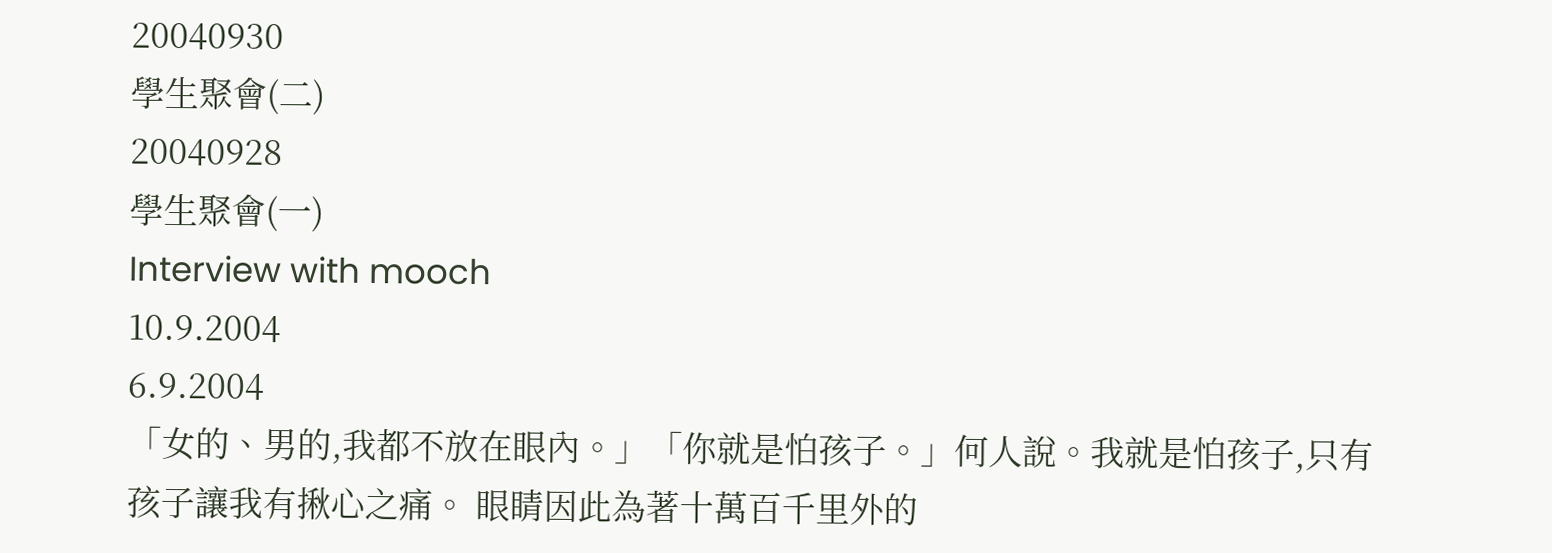20040930
學生聚會(二)
20040928
學生聚會(一)
Interview with mooch
10.9.2004
6.9.2004
「女的、男的,我都不放在眼內。」「你就是怕孩子。」何人說。我就是怕孩子,只有孩子讓我有揪心之痛。 眼睛因此為著十萬百千里外的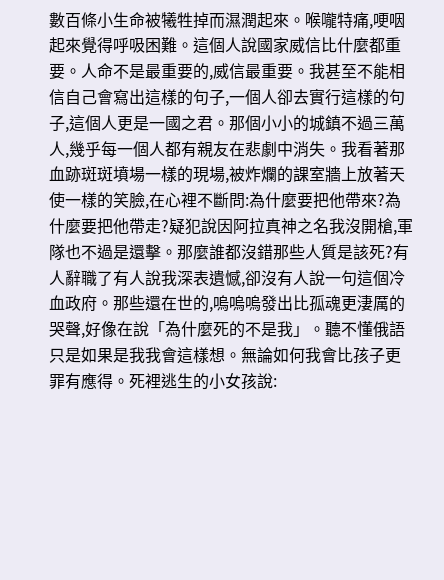數百條小生命被犧牲掉而濕潤起來。喉嚨特痛,哽咽起來覺得呼吸困難。這個人說國家威信比什麼都重要。人命不是最重要的,威信最重要。我甚至不能相信自己會寫出這樣的句子,一個人卻去實行這樣的句子,這個人更是一國之君。那個小小的城鎮不過三萬人,幾乎每一個人都有親友在悲劇中消失。我看著那血跡斑斑墳場一樣的現場,被炸爛的課室牆上放著天使一樣的笑臉,在心裡不斷問:為什麼要把他帶來?為什麼要把他帶走?疑犯說因阿拉真神之名我沒開槍,軍隊也不過是還擊。那麼誰都沒錯那些人質是該死?有人辭職了有人說我深表遺憾,卻沒有人說一句這個冷血政府。那些還在世的,嗚嗚嗚發出比孤魂更淒厲的哭聲,好像在說「為什麼死的不是我」。聽不懂俄語只是如果是我我會這樣想。無論如何我會比孩子更罪有應得。死裡逃生的小女孩說: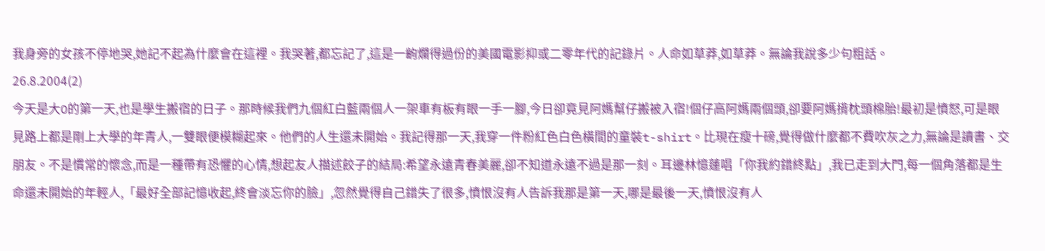我身旁的女孩不停地哭,她記不起為什麼會在這裡。我哭著,都忘記了,這是一齣爛得過份的美國電影抑或二零年代的記錄片。人命如草莽,如草莽。無論我說多少句粗話。
26.8.2004(2)
今天是大O的第一天,也是學生搬宿的日子。那時候我們九個紅白藍兩個人一架車有板有眼一手一腳,今日卻竟見阿媽幫仔搬被入宿!個仔高阿媽兩個頭,卻要阿媽揹枕頭棉胎!最初是憤怒,可是眼見路上都是剛上大學的年青人,一雙眼便模糊起來。他們的人生還未開始。我記得那一天,我穿一件粉紅色白色橫間的童裝t-shirt。比現在瘦十磅,覺得做什麼都不費吹灰之力,無論是讀書、交朋友。不是慣常的懷念,而是一種帶有恐懼的心情,想起友人描述餃子的結局:希望永遠青春美麗,卻不知道永遠不過是那一刻。耳邊林憶蓮唱「你我約錯終點」,我已走到大門,每一個角落都是生命還未開始的年輕人,「最好全部記憶收起,終會淡忘你的臉」,忽然覺得自己錯失了很多,憤恨沒有人告訴我那是第一天,哪是最後一天,憤恨沒有人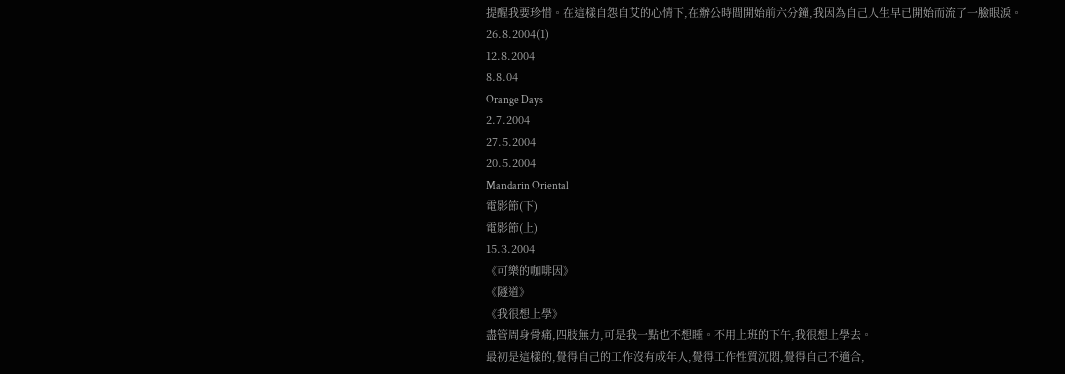提醒我要珍惜。在這樣自怨自艾的心情下,在辦公時間開始前六分鐘,我因為自己人生早已開始而流了一臉眼淚。
26.8.2004(1)
12.8.2004
8.8.04
Orange Days
2.7.2004
27.5.2004
20.5.2004
Mandarin Oriental
電影節(下)
電影節(上)
15.3.2004
《可樂的咖啡因》
《隧道》
《我很想上學》
盡管周身骨痛,四肢無力,可是我一點也不想睡。不用上班的下午,我很想上學去。
最初是這樣的,覺得自己的工作沒有成年人,覺得工作性質沉悶,覺得自己不適合,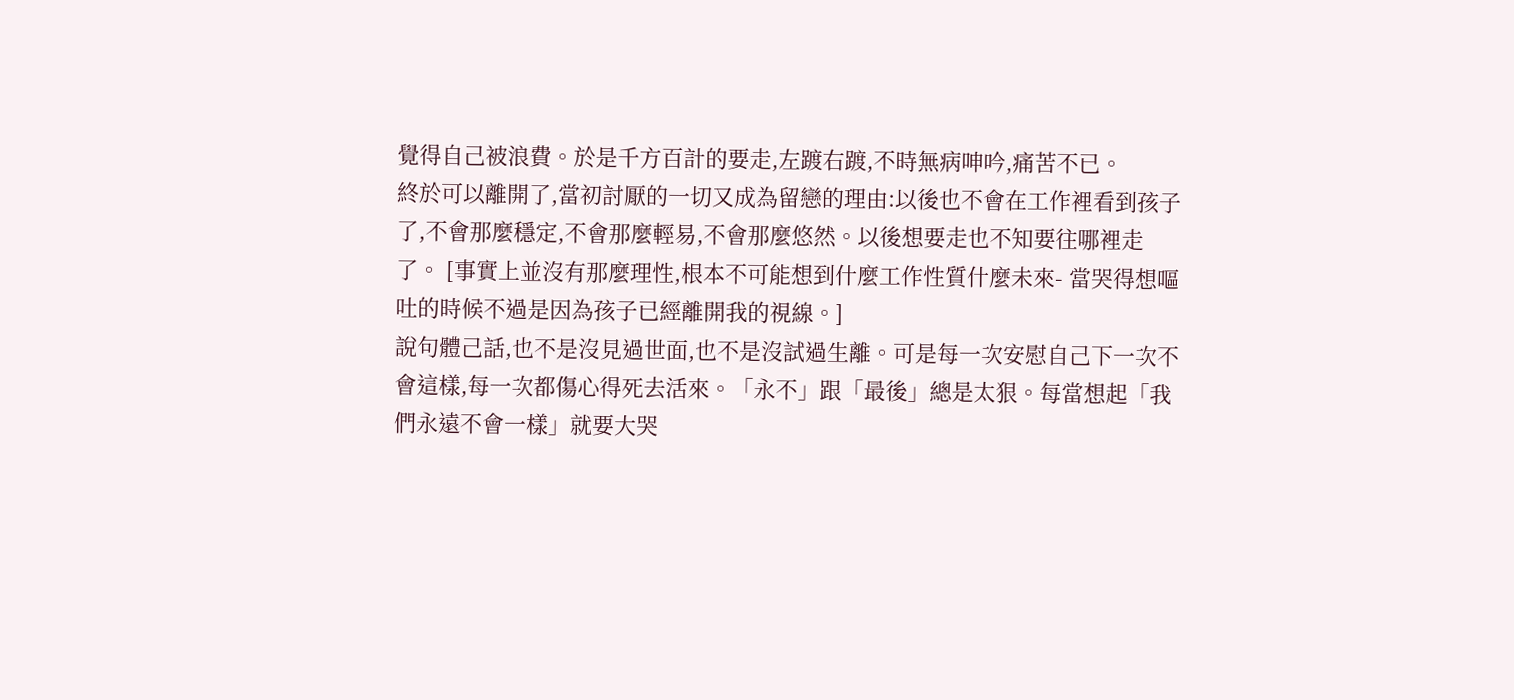覺得自己被浪費。於是千方百計的要走,左踱右踱,不時無病呻吟,痛苦不已。
終於可以離開了,當初討厭的一切又成為留戀的理由:以後也不會在工作裡看到孩子了,不會那麼穩定,不會那麼輕易,不會那麼悠然。以後想要走也不知要往哪裡走了。 [事實上並沒有那麼理性,根本不可能想到什麼工作性質什麼未來- 當哭得想嘔吐的時候不過是因為孩子已經離開我的視線。]
說句體己話,也不是沒見過世面,也不是沒試過生離。可是每一次安慰自己下一次不會這樣,每一次都傷心得死去活來。「永不」跟「最後」總是太狠。每當想起「我們永遠不會一樣」就要大哭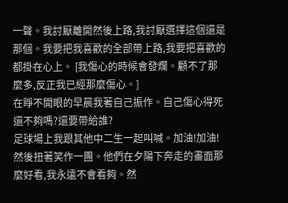一聲。我討厭離開然後上路,我討厭選擇這個還是那個。我要把我喜歡的全部帶上路,我要把喜歡的都掛在心上。 [我傷心的時候會發爛。顧不了那麼多,反正我已經那麼傷心。]
在睜不開眼的早晨我著自己振作。自己傷心得死還不夠嗎?還要帶給誰?
足球場上我跟其他中二生一起叫喊。加油!加油!然後扭著笑作一團。他們在夕陽下奔走的畫面那麼好看,我永遠不會看夠。然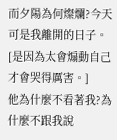而夕陽為何燦爛?今天可是我離開的日子。 [是因為太會煽動自己才會哭得厲害。]
他為什麼不看著我?為什麼不跟我說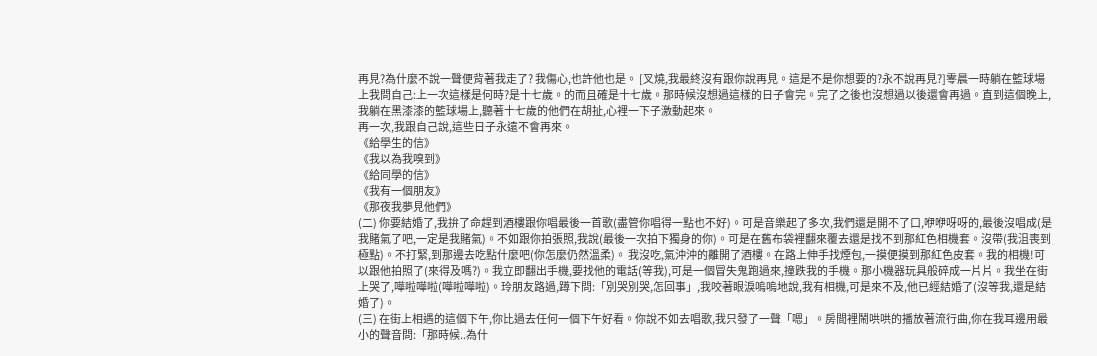再見?為什麼不說一聲便背著我走了? 我傷心,也許他也是。 [叉燒,我最終沒有跟你說再見。這是不是你想要的?永不說再見?]零晨一時躺在籃球場上我問自己:上一次這樣是何時?是十七歲。的而且確是十七歲。那時候沒想過這樣的日子會完。完了之後也沒想過以後還會再過。直到這個晚上,我躺在黑漆漆的籃球場上,聽著十七歲的他們在胡扯,心裡一下子激動起來。
再一次,我跟自己說,這些日子永遠不會再來。
《給學生的信》
《我以為我嗅到》
《給同學的信》
《我有一個朋友》
《那夜我夢見他們》
(二) 你要結婚了,我拚了命趕到酒樓跟你唱最後一首歌(盡管你唱得一點也不好)。可是音樂起了多次,我們還是開不了口,咿咿呀呀的,最後沒唱成(是我賭氣了吧,一定是我賭氣)。不如跟你拍張照,我說(最後一次拍下獨身的你)。可是在舊布袋裡翻來覆去還是找不到那紅色相機套。沒帶(我沮喪到極點)。不打緊,到那邊去吃點什麼吧(你怎麼仍然溫柔)。 我沒吃,氣沖沖的離開了酒樓。在路上伸手找煙包,一摸便摸到那紅色皮套。我的相機!可以跟他拍照了(來得及嗎?)。我立即翻出手機,要找他的電話(等我),可是一個冒失鬼跑過來,撞跌我的手機。那小機器玩具般碎成一片片。我坐在街上哭了,嘩啦嘩啦(嘩啦嘩啦)。玲朋友路過,蹲下問:「別哭別哭,怎回事」,我咬著眼淚嗚嗚地說,我有相機,可是來不及,他已經結婚了(沒等我,還是結婚了)。
(三) 在街上相遇的這個下午,你比過去任何一個下午好看。你說不如去唱歌,我只發了一聲「嗯」。房間裡鬧哄哄的播放著流行曲,你在我耳邊用最小的聲音問:「那時候..為什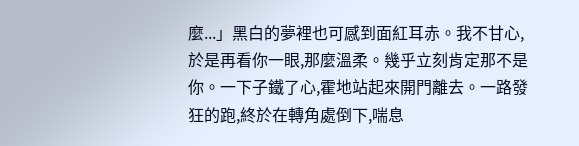麼...」黑白的夢裡也可感到面紅耳赤。我不甘心,於是再看你一眼,那麼溫柔。幾乎立刻肯定那不是你。一下子鐵了心,霍地站起來開門離去。一路發狂的跑,終於在轉角處倒下,喘息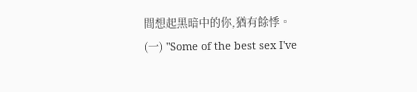間想起黑暗中的你,猶有餘悸。
(一) "Some of the best sex I've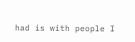had is with people I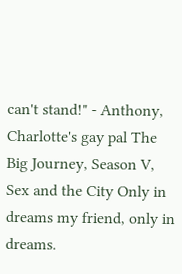can't stand!" - Anthony, Charlotte's gay pal The Big Journey, Season V, Sex and the City Only in dreams my friend, only in dreams.